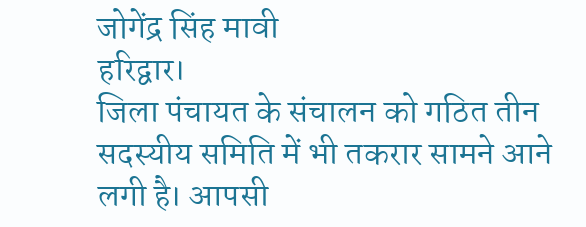जोगेंद्र सिंह मावी
हरिद्वार।
जिला पंचायत के संचालन को गठित तीन सदस्यीय समिति में भी तकरार सामने आने लगी है। आपसी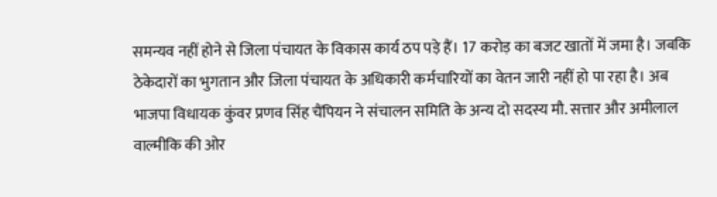समन्यव नहीं होने से जिला पंचायत के विकास कार्य ठप पड़े हैं। 17 करोड़ का बजट खातों में जमा है। जबकि ठेकेदारों का भुगतान और जिला पंचायत के अधिकारी कर्मचारियों का वेतन जारी नहीं हो पा रहा है। अब भाजपा विधायक कुंवर प्रणव सिंह चैंपियन ने संचालन समिति के अन्य दो सदस्य मौ. सत्तार और अमीलाल वाल्मीकि की ओर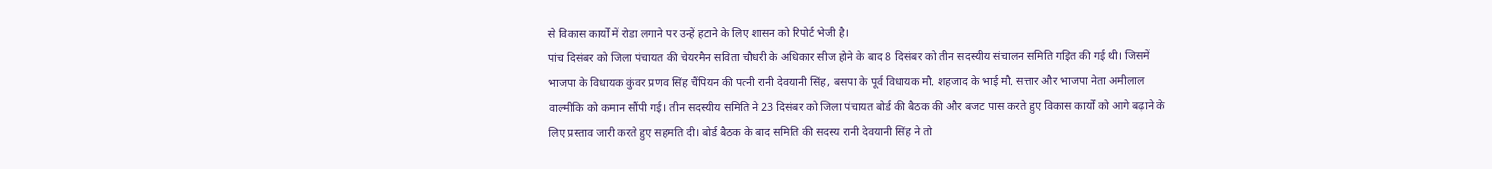से विकास कार्यों में रोडा लगाने पर उन्हें हटाने के लिए शासन को रिपोर्ट भेजी है।
पांच दिसंबर को जिला पंचायत की चेयरमैन सविता चौधरी के अधिकार सीज होने के बाद 8 दिसंबर को तीन सदस्यीय संचालन समिति गइित की गई थी। जिसमें भाजपा के विधायक कुंवर प्रणव सिंह चैंपियन की पत्नी रानी देवयानी सिंह, बसपा के पूर्व विधायक मौ. शहजाद के भाई मौ. सत्तार और भाजपा नेता अमीलाल वाल्मीकि को कमान सौंपी गई। तीन सदस्यीय समिति ने 23 दिसंबर को जिला पंचायत बोर्ड की बैठक की और बजट पास करते हुए विकास कार्यों को आगे बढ़ाने के लिए प्रस्ताव जारी करते हुए सहमति दी। बोर्ड बैठक के बाद समिति की सदस्य रानी देवयानी सिंह ने तो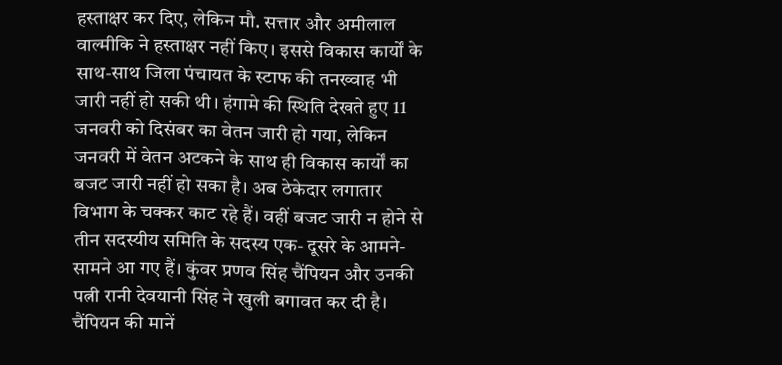हस्ताक्षर कर दिए, लेकिन मौ. सत्तार और अमीलाल वाल्मीकि ने हस्ताक्षर नहीं किए। इससे विकास कार्यों के साथ-साथ जिला पंचायत के स्टाफ की तनख्वाह भी जारी नहीं हो सकी थी। हंगामे की स्थिति देखते हुए 11 जनवरी को दिसंबर का वेतन जारी हो गया, लेकिन जनवरी में वेतन अटकने के साथ ही विकास कार्यों का बजट जारी नहीं हो सका है। अब ठेकेदार लगातार विभाग के चक्कर काट रहे हैं। वहीं बजट जारी न होने से तीन सदस्यीय समिति के सदस्य एक- दूसरे के आमने-सामने आ गए हैं। कुंवर प्रणव सिंह चैंपियन और उनकी पत्नी रानी देवयानी सिंह ने खुली बगावत कर दी है। चैंपियन की मानें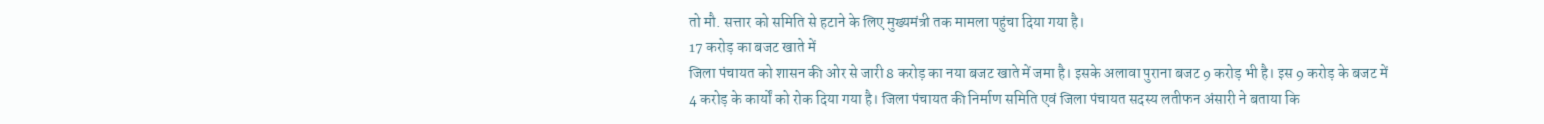तो मौ. सत्तार को समिति से हटाने के लिए मुख्यमंत्री तक मामला पहुंचा दिया गया है।
17 करोड़ का बजट खाते में
जिला पंचायत को शासन की ओर से जारी 8 करोड़ का नया बजट खाते में जमा है। इसके अलावा पुराना बजट 9 करोड़ भी है। इस 9 करोड़ के बजट में 4 करोड़ के कार्यों को रोक दिया गया है। जिला पंचायत की निर्माण समिति एवं जिला पंचायत सदस्य लतीफन अंसारी ने बताया कि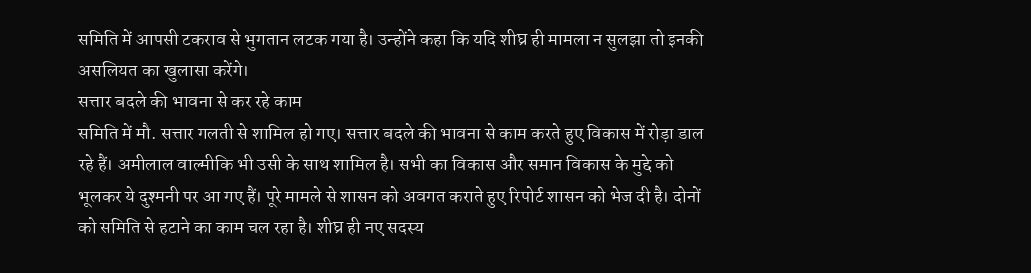समिति में आपसी टकराव से भुगतान लटक गया है। उन्होंने कहा कि यदि शीघ्र ही मामला न सुलझा तो इनकी असलियत का खुलासा करेंगे।
सत्तार बदले की भावना से कर रहे काम
समिति में मौ. सत्तार गलती से शामिल हो गए। सत्तार बदले की भावना से काम करते हुए विकास में रोड़ा डाल रहे हैं। अमीलाल वाल्मीकि भी उसी के साथ शामिल है। सभी का विकास और समान विकास के मुद्दे को भूलकर ये दुश्मनी पर आ गए हैं। पूरे मामले से शासन को अवगत कराते हुए रिपोर्ट शासन को भेज दी है। दोनों को समिति से हटाने का काम चल रहा है। शीघ्र ही नए सदस्य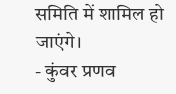समिति में शामिल हो जाएंगे।
- कुंवर प्रणव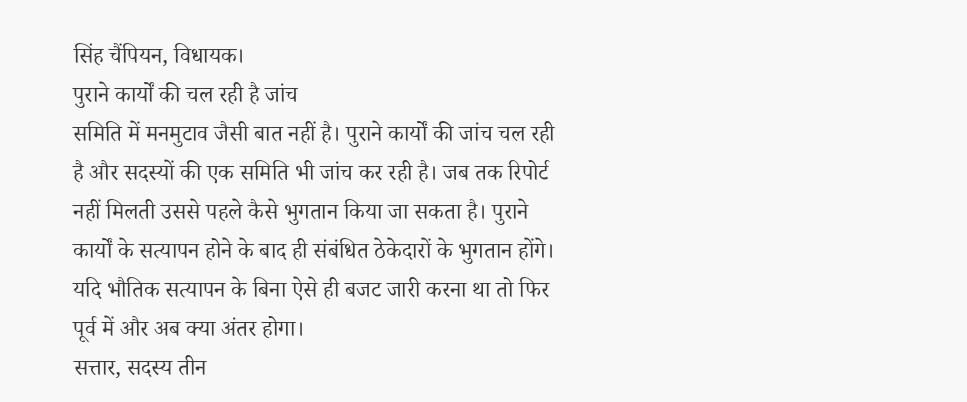सिंह चैंपियन, विधायक।
पुराने कार्यों की चल रही है जांच
समिति में मनमुटाव जैसी बात नहीं है। पुराने कार्यों की जांच चल रही है और सदस्यों की एक समिति भी जांच कर रही है। जब तक रिपोर्ट नहीं मिलती उससे पहले कैसे भुगतान किया जा सकता है। पुराने कार्यों के सत्यापन होने के बाद ही संबंधित ठेकेदारों के भुगतान होंगे। यदि भौतिक सत्यापन के बिना ऐसे ही बजट जारी करना था तो फिर पूर्व में और अब क्या अंतर होगा।
सत्तार, सदस्य तीन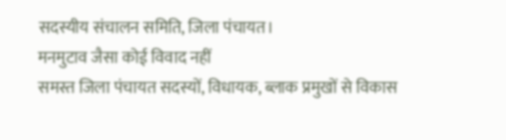सदस्यीय संचालन समिति, जिला पंचायत।
मनमुटाव जैसा कोई विवाद नहीं
समस्त जिला पंचायत सदस्यों, विधायक, ब्लाक प्रमुखों से विकास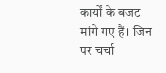कार्यों के बजट मांगे गए हैं। जिन पर चर्चा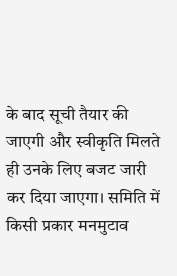के बाद सूची तैयार की जाएगी और स्वीकृति मिलते ही उनके लिए बजट जारी कर दिया जाएगा। समिति में किसी प्रकार मनमुटाव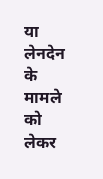या लेनदेन के मामले को लेकर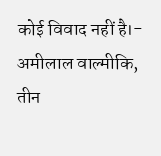कोई विवाद नहीं है।- अमीलाल वाल्मीकि, तीन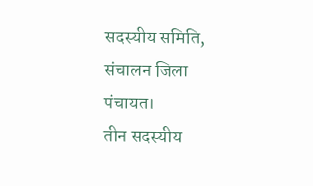सदस्यीय समिति, संचालन जिला पंचायत।
तीन सदस्यीय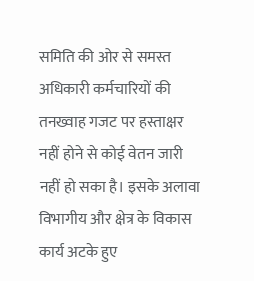समिति की ओर से समस्त अधिकारी कर्मचारियों की तनख्वाह गजट पर हस्ताक्षर नहीं होने से कोई वेतन जारी नहीं हो सका है। इसके अलावा विभागीय और क्षेत्र के विकास कार्य अटके हुए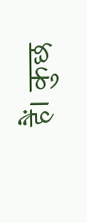हैं। कुछ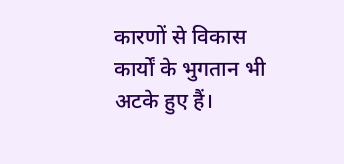कारणों से विकास कार्यों के भुगतान भी अटके हुए हैं।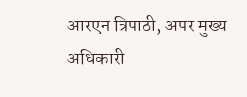आरएन त्रिपाठी, अपर मुख्य अधिकारी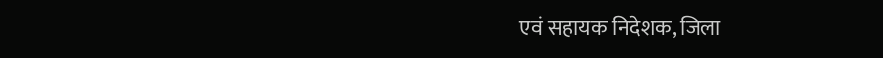एवं सहायक निदेशक, जिला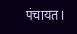पंचायत।